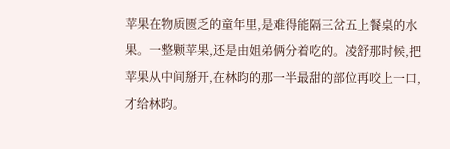苹果在物质匮乏的童年里,是难得能隔三岔五上餐桌的水果。一整颗苹果,还是由姐弟俩分着吃的。凌舒那时候,把苹果从中间掰开,在林昀的那一半最甜的部位再咬上一口,才给林昀。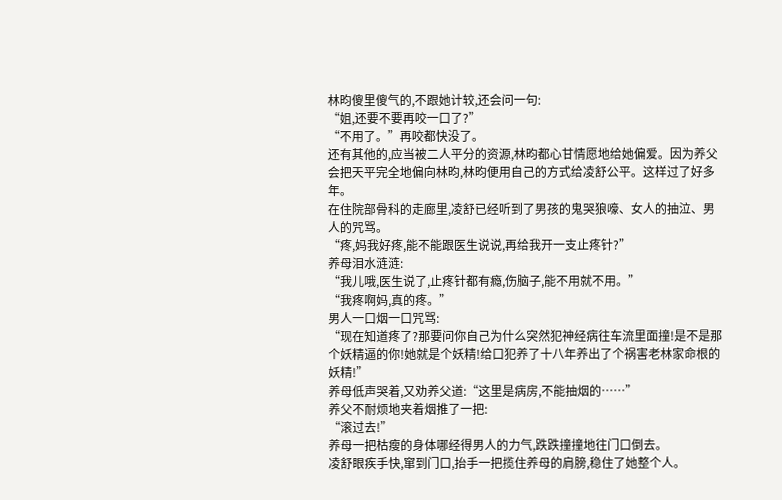林昀傻里傻气的,不跟她计较,还会问一句:
“姐,还要不要再咬一口了?”
“不用了。”再咬都快没了。
还有其他的,应当被二人平分的资源,林昀都心甘情愿地给她偏爱。因为养父会把天平完全地偏向林昀,林昀便用自己的方式给凌舒公平。这样过了好多年。
在住院部骨科的走廊里,凌舒已经听到了男孩的鬼哭狼嚎、女人的抽泣、男人的咒骂。
“疼,妈我好疼,能不能跟医生说说,再给我开一支止疼针?”
养母泪水涟涟:
“我儿哦,医生说了,止疼针都有瘾,伤脑子,能不用就不用。”
“我疼啊妈,真的疼。”
男人一口烟一口咒骂:
“现在知道疼了?那要问你自己为什么突然犯神经病往车流里面撞!是不是那个妖精逼的你!她就是个妖精!给口犯养了十八年养出了个祸害老林家命根的妖精!”
养母低声哭着,又劝养父道:“这里是病房,不能抽烟的……”
养父不耐烦地夹着烟推了一把:
“滚过去!”
养母一把枯瘦的身体哪经得男人的力气,跌跌撞撞地往门口倒去。
凌舒眼疾手快,窜到门口,抬手一把揽住养母的肩膀,稳住了她整个人。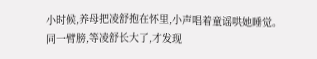小时候,养母把凌舒抱在怀里,小声唱着童谣哄她睡觉。同一臂膀,等凌舒长大了,才发现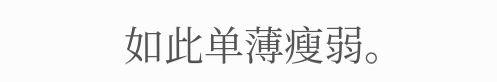如此单薄瘦弱。